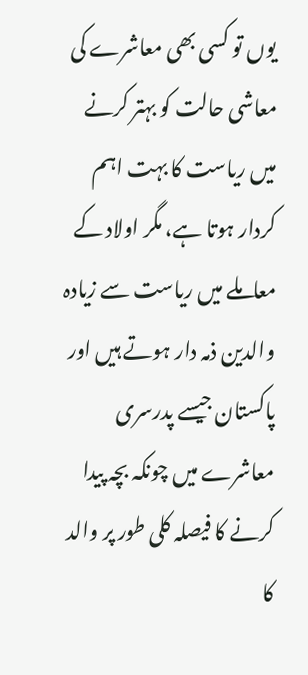یوں تو کسی بھی معاشرے کی معاشی حالت کو بہتر کرنے میں ریاست کا بہت اہم کردار ہوتا ہے، مگر اولاد کے معاملے میں ریاست سے زیادہ والدین ذمہ دار ہوتے ہیں اور پاکستان جیسے پدرسری معاشرے میں چونکہ بچہ پیدا کرنے کا فیصلہ کلی طور پر والد کا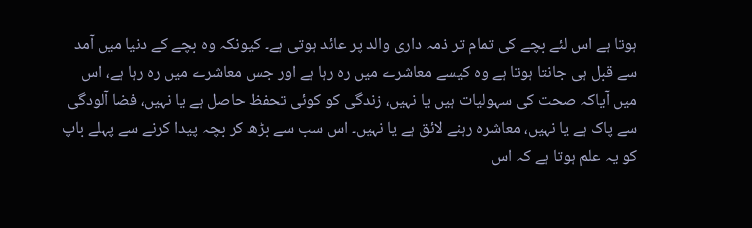ہوتا ہے اس لئے بچے کی تمام تر ذمہ داری والد پر عائد ہوتی ہے۔ کیونکہ وہ بچے کے دنیا میں آمد سے قبل ہی جانتا ہوتا ہے وہ کیسے معاشرے میں رہ رہا ہے اور جس معاشرے میں رہ رہا ہے، اس میں آیاکہ صحت کی سہولیات ہیں یا نہیں، زندگی کو کوئی تحفظ حاصل ہے یا نہیں، فضا آلودگی سے پاک ہے یا نہیں، معاشرہ رہنے لائق ہے یا نہیں۔ اس سب سے بڑھ کر بچہ پیدا کرنے سے پہلے باپ کو یہ علم ہوتا ہے کہ اس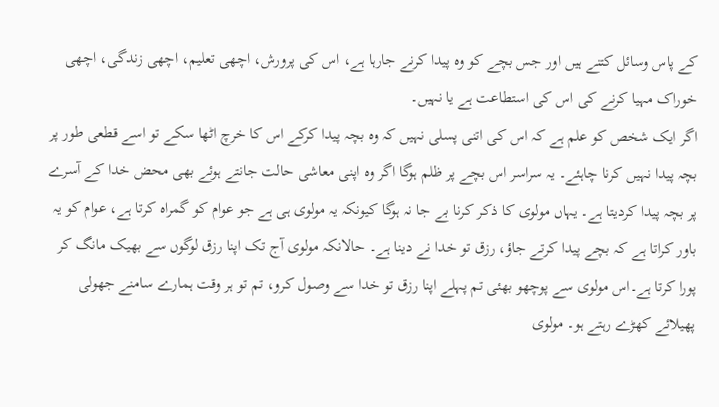کے پاس وسائل کتنے ہیں اور جس بچے کو وہ پیدا کرنے جارہا ہے، اس کی پرورش، اچھی تعلیم، اچھی زندگی، اچھی خوراک مہیا کرنے کی اس کی استطاعت ہے یا نہیں۔
اگر ایک شخص کو علم ہے کہ اس کی اتنی پسلی نہیں کہ وہ بچہ پیدا کرکے اس کا خرچ اٹھا سکے تو اسے قطعی طور پر بچہ پیدا نہیں کرنا چاہئے۔ یہ سراسر اس بچے پر ظلم ہوگا اگر وہ اپنی معاشی حالت جانتے ہوئے بھی محض خدا کے آسرے پر بچہ پیدا کردیتا ہے۔ یہاں مولوی کا ذکر کرنا بے جا نہ ہوگا کیونکہ یہ مولوی ہی ہے جو عوام کو گمراہ کرتا ہے، عوام کو یہ باور کراتا ہے کہ بچے پیدا کرتے جاؤ، رزق تو خدا نے دینا ہے۔ حالانکہ مولوی آج تک اپنا رزق لوگوں سے بھیک مانگ کر پورا کرتا ہے۔اس مولوی سے پوچھو بھئی تم پہلے اپنا رزق تو خدا سے وصول کرو، تم تو ہر وقت ہمارے سامنے جھولی پھیلائے کھڑے رہتے ہو۔ مولوی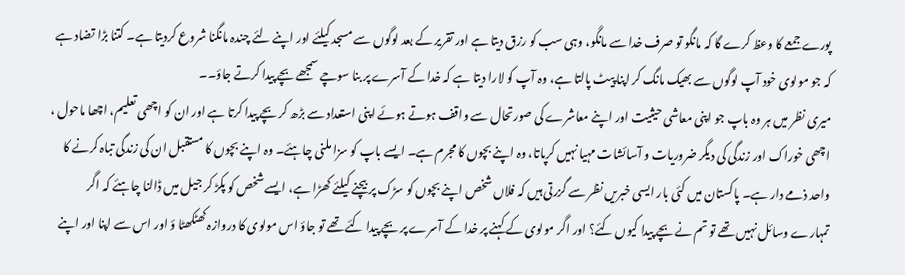پورے جمعے کا وعظ کرے گا کہ مانگو تو صرف خدا سے مانگو، وہی سب کو رزق دیتا ہے اور تقریر کے بعد لوگوں سے مسجد کیلئے اور اپنے لئے چندہ مانگنا شروع کردیتا ہے۔ کتنا بڑا تضاد ہے کہ جو مولوی خود آپ لوگوں سے بھیک مانگ کر اپنا پیٹ پالتا ہے، وہ آپ کو لارا دیتا ہے کہ خدا کے آسرے پر بنا سوچے سمجھے بچے پیدا کرتے جاؤ۔۔
میری نظر میں ہر وہ باپ جو اپنی معاشی حیثیت اور اپنے معاشرے کی صورتحال سے واقف ہوتے ہوئے اپنی استعداد سے بڑھ کر بچے پیدا کرتا ہے اور ان کو اچھی تعلیم، اچھا ماحول ، اچھی خوراک اور زندگی کی دیگر ضروریات و آسائشات مہیا نہیں کرپاتا، وہ اپنے بچوں کا مجرم ہے۔ ایسے باپ کو سزا ملنی چاہئے۔ وہ اپنے بچوں کا مستقبل ان کی زندگی تباہ کرنے کا واحد ذمے دار ہے۔ پاکستان میں کئی بار ایسی خبریں نظر سے گزرتی ہیں کہ فلاں شخص اپنے بچوں کو سڑک پر بیچنے کیلئے کھڑا ہے، ایسے شخص کو پکڑ کر جیل میں ڈالنا چاہئے کہ اگر تمہارے وسائل نہیں تھے تو تم نے بچے پیدا کیوں کئے؟ اور اگر مولوی کے کہنے پر خدا کے آسرے پر بچے پیدا کئے تھے تو جاؤ اس مولوی کا دروازہ کھٹکھٹا ؤ اور اس سے اپنا اور اپنے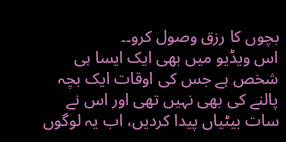بچوں کا رزق وصول کرو۔۔
اس ویڈیو میں بھی ایک ایسا ہی شخص ہے جس کی اوقات ایک بچہ پالنے کی بھی نہیں تھی اور اس نے سات بیٹیاں پیدا کردیں، اب یہ لوگوں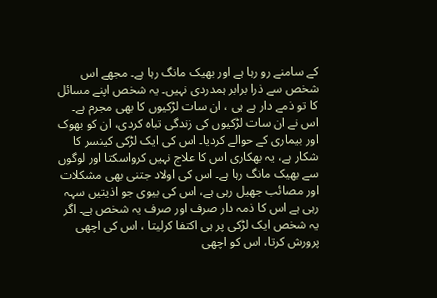کے سامنے رو رہا ہے اور بھیک مانگ رہا ہے۔ مجھے اس شخص سے ذرا برابر ہمدردی نہیں۔ یہ شخص اپنے مسائل کا تو ذمے دار ہے ہی ، ان سات لڑکیوں کا بھی مجرم ہے۔ اس نے ان سات لڑکیوں کی زندگی تباہ کردی، ان کو بھوک اور بیماری کے حوالے کردیا۔ اس کی ایک لڑکی کینسر کا شکار ہے، یہ بھکاری اس کا علاج نہیں کرواسکتا اور لوگوں سے بھیک مانگ رہا ہے۔ اس کی اولاد جتنی بھی مشکلات اور مصائب جھیل رہی ہے، اس کی بیوی جو اذیتیں سہہ رہی ہے اس کا ذمہ دار صرف اور صرف یہ شخص ہے۔ اگر یہ شخص ایک لڑکی پر ہی اکتفا کرلیتا ، اس کی اچھی پرورش کرتا، اس کو اچھی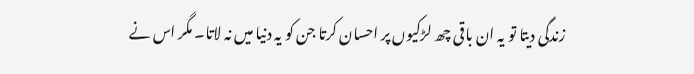زندگی دیتا تو یہ ان باقی چھ لڑکیوں پر احسان کرتا جن کو یہ دنیا میں نہ لاتا۔ مگر اس نے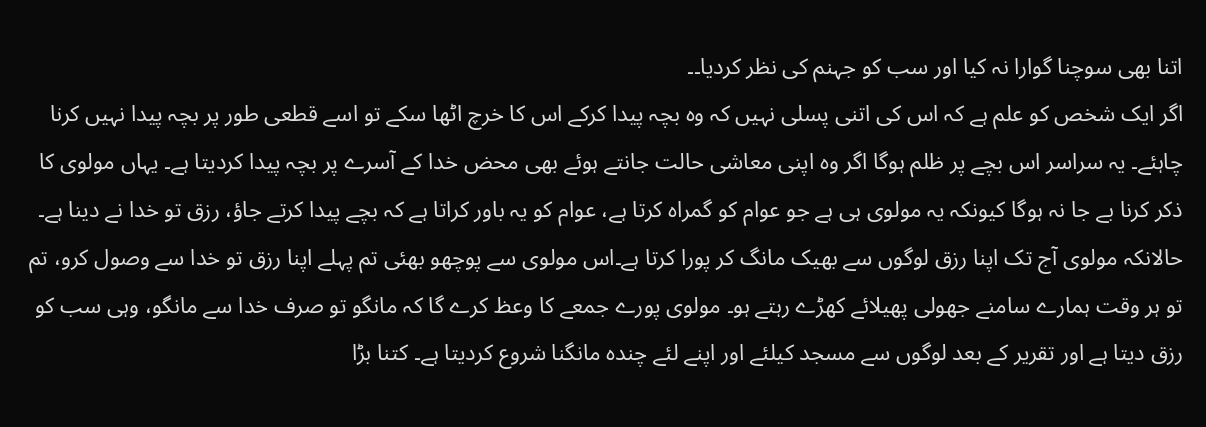اتنا بھی سوچنا گوارا نہ کیا اور سب کو جہنم کی نظر کردیا۔۔
اگر ایک شخص کو علم ہے کہ اس کی اتنی پسلی نہیں کہ وہ بچہ پیدا کرکے اس کا خرچ اٹھا سکے تو اسے قطعی طور پر بچہ پیدا نہیں کرنا چاہئے۔ یہ سراسر اس بچے پر ظلم ہوگا اگر وہ اپنی معاشی حالت جانتے ہوئے بھی محض خدا کے آسرے پر بچہ پیدا کردیتا ہے۔ یہاں مولوی کا ذکر کرنا بے جا نہ ہوگا کیونکہ یہ مولوی ہی ہے جو عوام کو گمراہ کرتا ہے، عوام کو یہ باور کراتا ہے کہ بچے پیدا کرتے جاؤ، رزق تو خدا نے دینا ہے۔ حالانکہ مولوی آج تک اپنا رزق لوگوں سے بھیک مانگ کر پورا کرتا ہے۔اس مولوی سے پوچھو بھئی تم پہلے اپنا رزق تو خدا سے وصول کرو، تم تو ہر وقت ہمارے سامنے جھولی پھیلائے کھڑے رہتے ہو۔ مولوی پورے جمعے کا وعظ کرے گا کہ مانگو تو صرف خدا سے مانگو، وہی سب کو رزق دیتا ہے اور تقریر کے بعد لوگوں سے مسجد کیلئے اور اپنے لئے چندہ مانگنا شروع کردیتا ہے۔ کتنا بڑا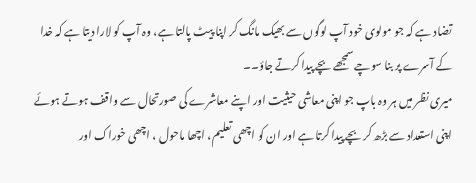تضاد ہے کہ جو مولوی خود آپ لوگوں سے بھیک مانگ کر اپنا پیٹ پالتا ہے، وہ آپ کو لارا دیتا ہے کہ خدا کے آسرے پر بنا سوچے سمجھے بچے پیدا کرتے جاؤ۔۔
میری نظر میں ہر وہ باپ جو اپنی معاشی حیثیت اور اپنے معاشرے کی صورتحال سے واقف ہوتے ہوئے اپنی استعداد سے بڑھ کر بچے پیدا کرتا ہے اور ان کو اچھی تعلیم، اچھا ماحول ، اچھی خوراک اور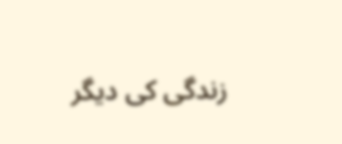زندگی کی دیگر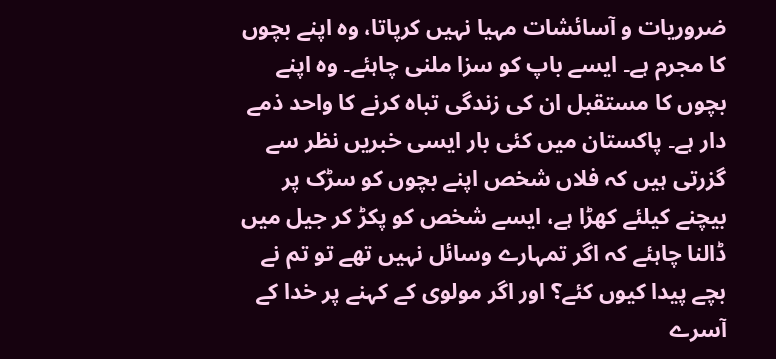ضروریات و آسائشات مہیا نہیں کرپاتا، وہ اپنے بچوں کا مجرم ہے۔ ایسے باپ کو سزا ملنی چاہئے۔ وہ اپنے بچوں کا مستقبل ان کی زندگی تباہ کرنے کا واحد ذمے دار ہے۔ پاکستان میں کئی بار ایسی خبریں نظر سے گزرتی ہیں کہ فلاں شخص اپنے بچوں کو سڑک پر بیچنے کیلئے کھڑا ہے، ایسے شخص کو پکڑ کر جیل میں ڈالنا چاہئے کہ اگر تمہارے وسائل نہیں تھے تو تم نے بچے پیدا کیوں کئے؟ اور اگر مولوی کے کہنے پر خدا کے آسرے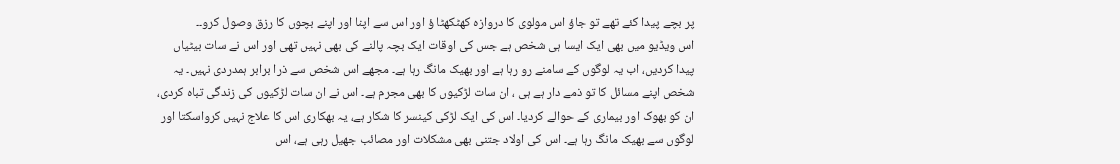پر بچے پیدا کئے تھے تو جاؤ اس مولوی کا دروازہ کھٹکھٹا ؤ اور اس سے اپنا اور اپنے بچوں کا رزق وصول کرو۔۔
اس ویڈیو میں بھی ایک ایسا ہی شخص ہے جس کی اوقات ایک بچہ پالنے کی بھی نہیں تھی اور اس نے سات بیٹیاں پیدا کردیں، اب یہ لوگوں کے سامنے رو رہا ہے اور بھیک مانگ رہا ہے۔ مجھے اس شخص سے ذرا برابر ہمدردی نہیں۔ یہ شخص اپنے مسائل کا تو ذمے دار ہے ہی ، ان سات لڑکیوں کا بھی مجرم ہے۔ اس نے ان سات لڑکیوں کی زندگی تباہ کردی، ان کو بھوک اور بیماری کے حوالے کردیا۔ اس کی ایک لڑکی کینسر کا شکار ہے، یہ بھکاری اس کا علاج نہیں کرواسکتا اور لوگوں سے بھیک مانگ رہا ہے۔ اس کی اولاد جتنی بھی مشکلات اور مصائب جھیل رہی ہے، اس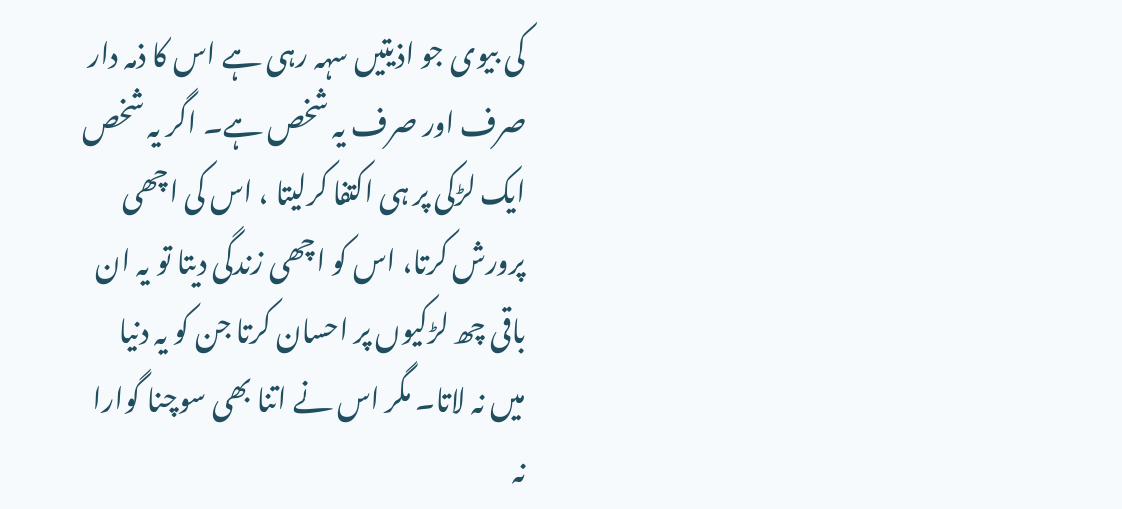کی بیوی جو اذیتیں سہہ رہی ہے اس کا ذمہ دار صرف اور صرف یہ شخص ہے۔ اگر یہ شخص ایک لڑکی پر ہی اکتفا کرلیتا ، اس کی اچھی پرورش کرتا، اس کو اچھی زندگی دیتا تو یہ ان باقی چھ لڑکیوں پر احسان کرتا جن کو یہ دنیا میں نہ لاتا۔ مگر اس نے اتنا بھی سوچنا گوارا نہ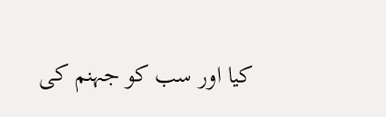کیا اور سب کو جہنم کی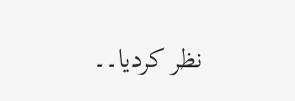نظر کردیا۔۔